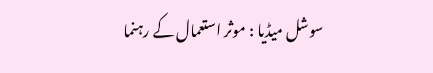سوشل میڈیا : موثر استعمال کے رہنما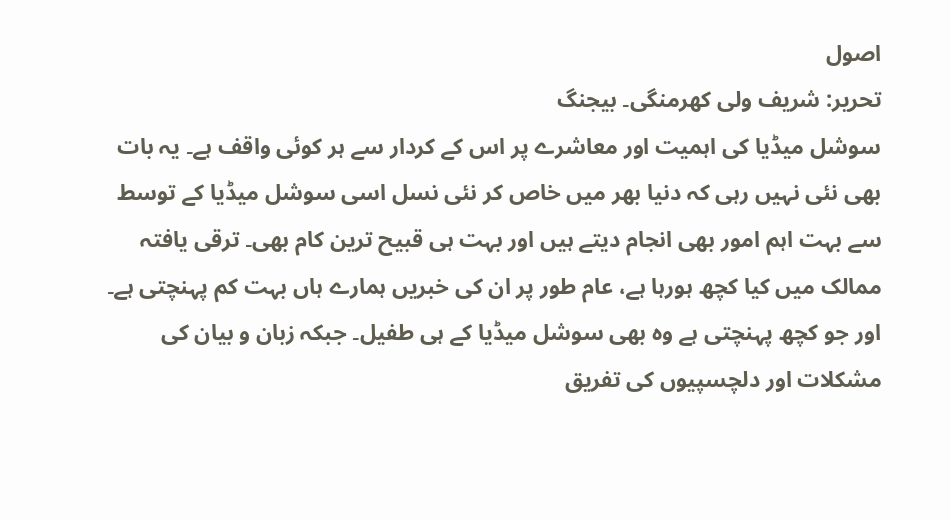اصول
تحریر: شریف ولی کھرمنگی۔ بیجنگ
سوشل میڈیا کی اہمیت اور معاشرے پر اس کے کردار سے ہر کوئی واقف ہے۔ یہ بات بھی نئی نہیں رہی کہ دنیا بھر میں خاص کر نئی نسل اسی سوشل میڈیا کے توسط سے بہت اہم امور بھی انجام دیتے ہیں اور بہت ہی قبیح ترین کام بھی۔ ترقی یافتہ ممالک میں کیا کچھ ہورہا ہے، عام طور پر ان کی خبریں ہمارے ہاں بہت کم پہنچتی ہے۔ اور جو کچھ پہنچتی ہے وہ بھی سوشل میڈیا کے ہی طفیل۔ جبکہ زبان و بیان کی مشکلات اور دلچسپیوں کی تفریق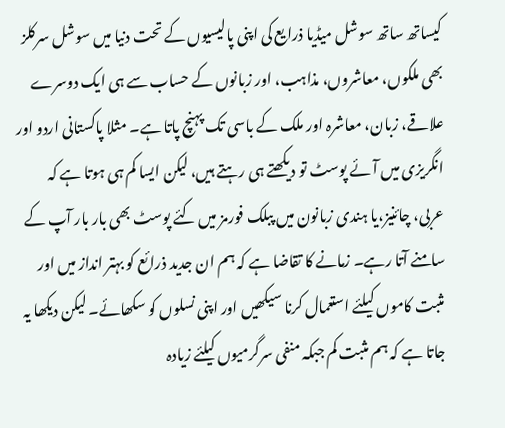کیساتھ ساتھ سوشل میڈیا ذرایع کی اپنی پالیسیوں کے تحت دنیا میں سوشل سرکلز بھی ملکوں، معاشروں، مذاہب، اور زبانوں کے حساب سے ہی ایک دوسرے علاقے، زبان، معاشرہ اور ملک کے باسی تک پہنچ پاتا ہے۔ مثلا پاکستانی اردو اور انگریزی میں آئے پوسٹ تو دیکھتے ہی رہتے ہیں، لیکن ایسا کم ہی ہوتا ہے کہ عربی، چائنیز،یا ہندی زبانون میں پبلک فورمز میں کئے پوسٹ بھی بار بار آپ کے سامنے آتا رہے۔ زمانے کا تقاضا ہے کہ ہم ان جدید ذرائع کو بہتر انداز میں اور مثبت کاموں کیلئے استعمال کرنا سیکھیں اور اپنی نسلوں کو سکھائے۔ لیکن دیکھا یہ جاتا ہے کہ ہم مثبت کم جبکہ منفی سرگرمیوں کیلئے زیادہ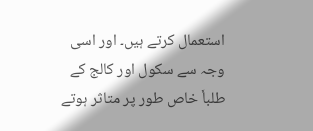استعمال کرتے ہیں۔ اور اسی وجہ سے سکول اور کالج کے طلباٗ خاص طور پر متاثر ہوتے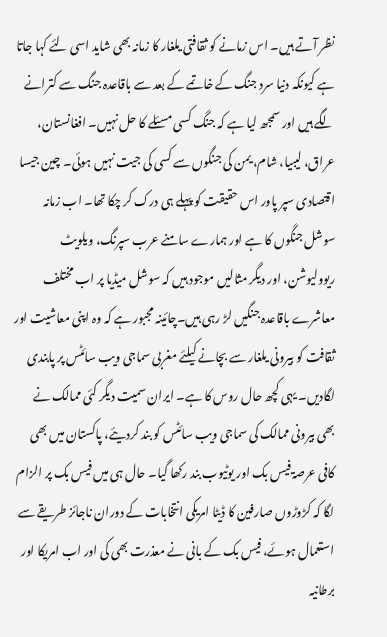نظر آتے ہیں۔ اس زمانے کو ثقافتی یلغار کا زمانہ بھی شاید اسی لئے کہا جاتا ہے کیونکہ دنیا سرد جنگ کے خاتمے کے بعد سے باقاعدہ جنگ سے کترانے لگے ہیں اور سمجھ لیا ہے کہ جنگ کسی مسئلے کا حل نہیں۔ افغانستان، عراق، لیبیا، شام، یمن کی جنگوں سے کسی کی جیت نہیں ہوئی۔ چین جیسا اقتصادی سپر پاور اس حقیقت کو پہلے ہی درک کر چکا تھا۔ اب زمانہ سوشل جنگوں کا ہے اور ہمارے سامنے عرب سپرنگ، ویلویٹ ریوولیوشن، اور دیگر مثالیں موجود ہیں کہ سوشل میڈیا پر اب مختلف معاشرے باقاعدہ جنگیں لڑ رہی ہیں۔چائینہ مجبور ہے کہ وہ اپنی معاشیت اور ثقافت کو بیرونی یلغار سے بچانے کیلئے مغربی سماجی ویب سائٹس پر پابندی لگادیں۔ یہی کچھ حال روس کا ہے۔ ایران سمیت دیگر کئی ممالک نے بھی بیرونی ممالک کی سماجی ویب سائٹس کو بند کردیئے، پاکستان میں بھی کافی عرصۃ فیس بک اور یوٹیوب بند رکھا گیا۔ حال ہی میں فیس بک پر الزام لگا کہ کڑوڑوں صارفین کا ڈیٹا امریکی انتخابات کے دوران ناجائز طریقے سے استعمال ہوئے، فیس بک کے بانی نے معذرت بھی کی اور اب امریکا اور برطانیہ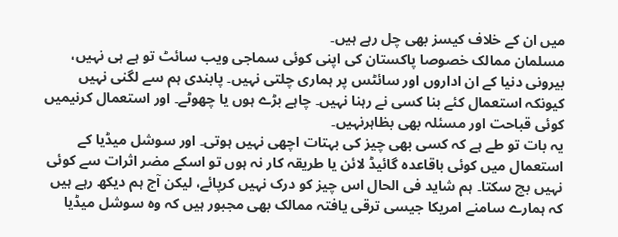میں ان کے خلاف کیسز بھی چل رہے ہیں۔
مسلمان ممالک خصوصا پاکستان کی اپنی کوئی سماجی ویب سائٹ تو ہے ہی نہیں، بیرونی دنیا کے ان اداروں اور سائٹس پر ہماری چلتی نہیں۔ پابندی ہم سے لگنی نہیں کیونکہ استعمال کئے بنا کسی نے رہنا نہیں۔ چاہے بڑے ہوں یا چھوٹے۔ اور استعمال کرنیمیں کوئی قباحت اور مسئلہ بھی بظاہرنہیں۔
یہ بات تو طے ہے کہ کسی بھی چیز کی بہتات اچھی نہیں ہوتی۔ اور سوشل میڈیا کے استعمال میں کوئی باقاعدہ گائیڈ لائن یا طریقہ کار نہ ہوں تو اسکے مضر اثرات سے کوئی نہیں بچ سکتا۔ ہم شاید فی الحال اس چیز کو درک نہیں کرپائے، لیکن آج ہم دیکھ رہے ہیں کہ ہمارے سامنے امریکا جیسی ترقی یافتہ ممالک بھی مجبور ہیں کہ وہ سوشل میڈیا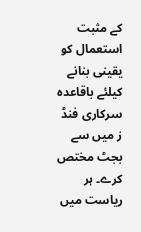کے مثبت استعمال کو یقینی بنانے کیلئے باقاعدہ سرکاری فنڈ ز میں سے بجٹ مختص کرے۔ ہر ریاست میں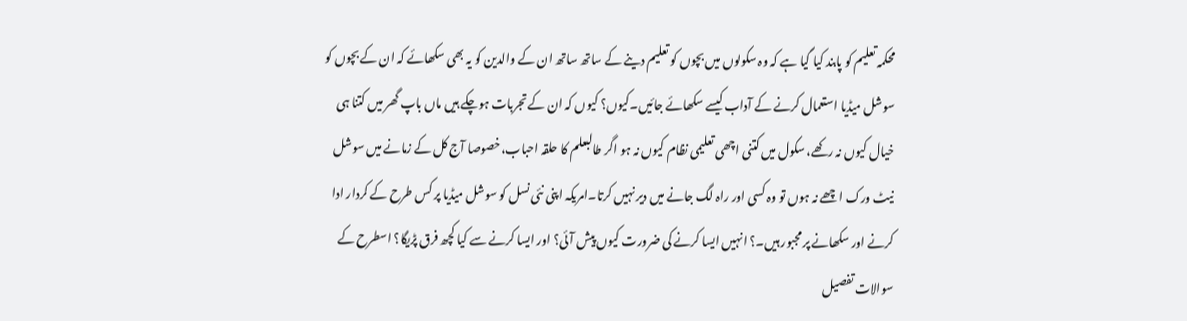محکمہ تعلیم کو پابند کیا گیا ہے کہ وہ سکولوں میں بچوں کو تعلیم دینے کے ساتھ ساتھ ان کے والدین کو یہ بھی سکھائے کہ ان کے بچوں کو سوشل میڈیا استعمال کرنے کے آداب کیسے سکھائے جائیں۔کیوں؟ کیوں کہ ان کے تجربات ہوچکے ہیں ماں باپ گھر میں کتنا ہی خیال کیوں نہ رکھے، سکول میں کتنی اچھی تعلیمی نظام کیوں نہ ہو اگر طالبعلم کا حلقہ احباب،خصوصا آج کل کے زمانے میں سوشل نیٹ ورک اچھے نہ ہوں تو وہ کسی اور راہ لگ جانے میں دیر نہیں کرتا۔امریکہ اپنی نئی نسل کو سوشل میڈیا پر کس طرح کے کردار ادا کرنے اور سکھانے پر مجبور ہیں۔؟ انہیں ایسا کرنے کی ضرورت کیوں پیش آئی؟ اور ایسا کرنے سے کیا کچھ فرق پڑیگا؟ اسطرح کے سوالات تفصیل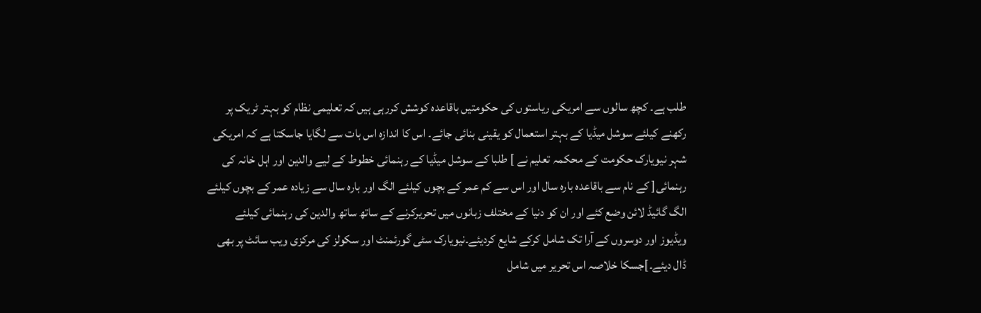طلب ہے۔ کچھ سالوں سے امریکی ریاستوں کی حکومتیں باقاعدہ کوشش کررہی ہیں کہ تعلیمی نظام کو بہتر ٹریک پر رکھنے کیلئے سوشل میڈیا کے بہتر استعمال کو یقینی بنائی جائے۔ اس کا اندازہ اس بات سے لگایا جاسکتا ہے کہ امریکی شہر نیویارک حکومت کے محکمہ تعلیم نے ] طلبا کے سوشل میڈیا کے رہنمائی خطوط کے لیے والدین اور اہل خانہ کی رہنمائی[ کے نام سے باقاعدہ بارہ سال اور اس سے کم عمر کے بچوں کیلئے الگ اور بارہ سال سے زیادہ عمر کے بچوں کیلئے الگ گائیڈ لائن وضع کئے اور ان کو دنیا کے مختلف زبانوں میں تحریرکرنے کے ساتھ ساتھ والدین کی رہنمائی کیلئے ویڈیوز اور دوسروں کے آرا تک شامل کرکے شایع کردیئے۔نیویارک سٹی گورئمنٹ اور سکولز کی مرکزی ویب سائٹ پر بھی ڈال دیئے۔]جسکا خلاصہ اس تحریر میں شامل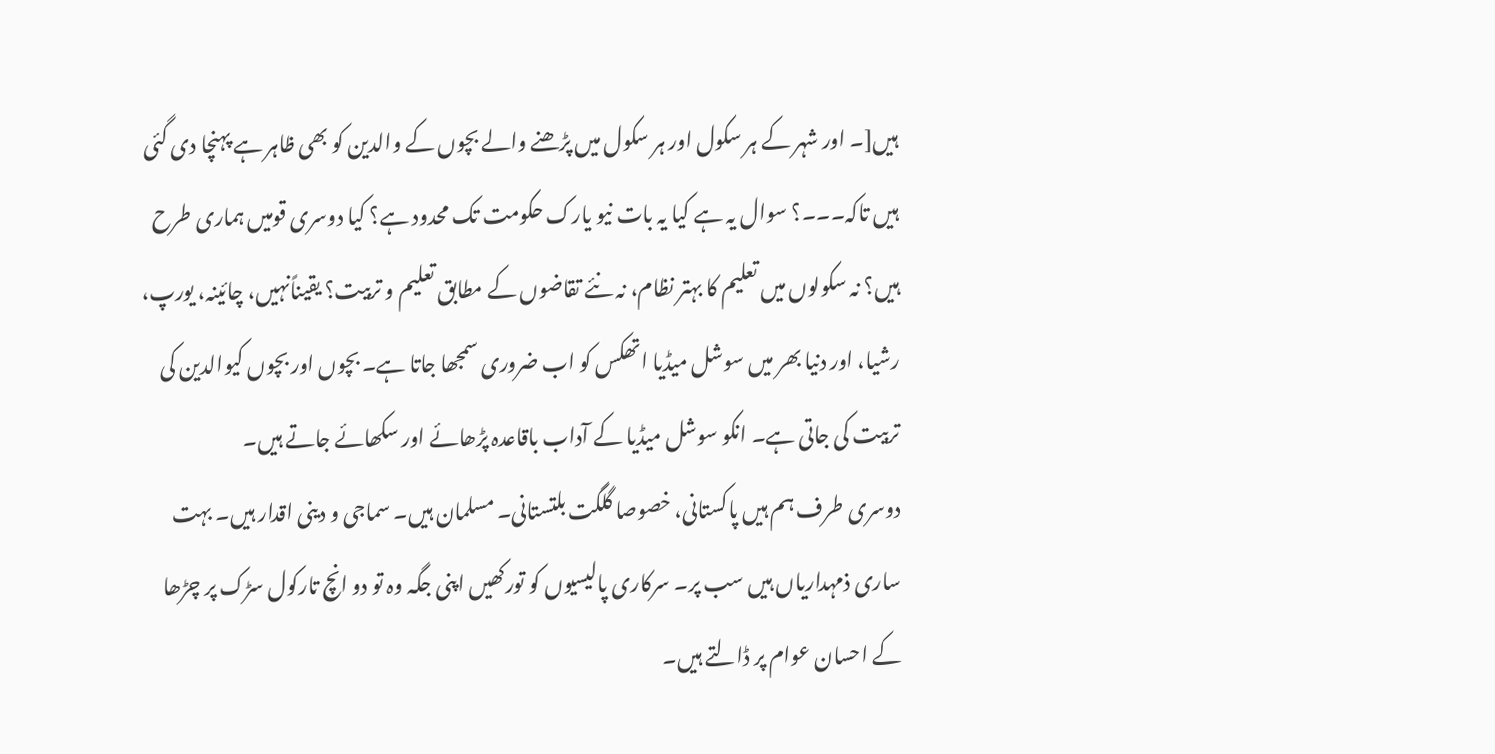ہیں[۔ اور شہر کے ہر سکول اور ہر سکول میں پڑھنے والے بچوں کے والدین کو بھی ظاہر ہے پہنچا دی گئی ہیں تاکہ۔۔۔؟ سوال یہ ہے کیا یہ بات نیو یارک حکومت تک محدود ہے؟ کیا دوسری قومیں ہماری طرح ہیں؟ نہ سکولوں میں تعلیم کا بہتر نظام، نہ نئے تقاضوں کے مطابق تعلیم و تربیت؟ یقیناًنہیں، چائینہ، یورپ، رشیا، اور دنیا بھر میں سوشل میڈیا اتھکس کو اب ضروری سمجھا جاتا ہے۔ بچوں اور بچوں کیوالدین کی تربیت کی جاتی ہے۔ انکو سوشل میڈیا کے آداب باقاعدہ پڑھائے اور سکھائے جاتے ہیں۔
دوسری طرف ہم ہیں پاکستانی، خصوصا گلگت بلتستانی۔ مسلمان ہیں۔ سماجی و دینی اقدار ہیں۔ بہت ساری ذمہداریاں ہیں سب پر۔ سرکاری پالیسیوں کو تورکھیں اپنی جگہ وہ تو دو انچ تارکول سڑک پر چڑھا کے احسان عوام پر ڈالتے ہیں۔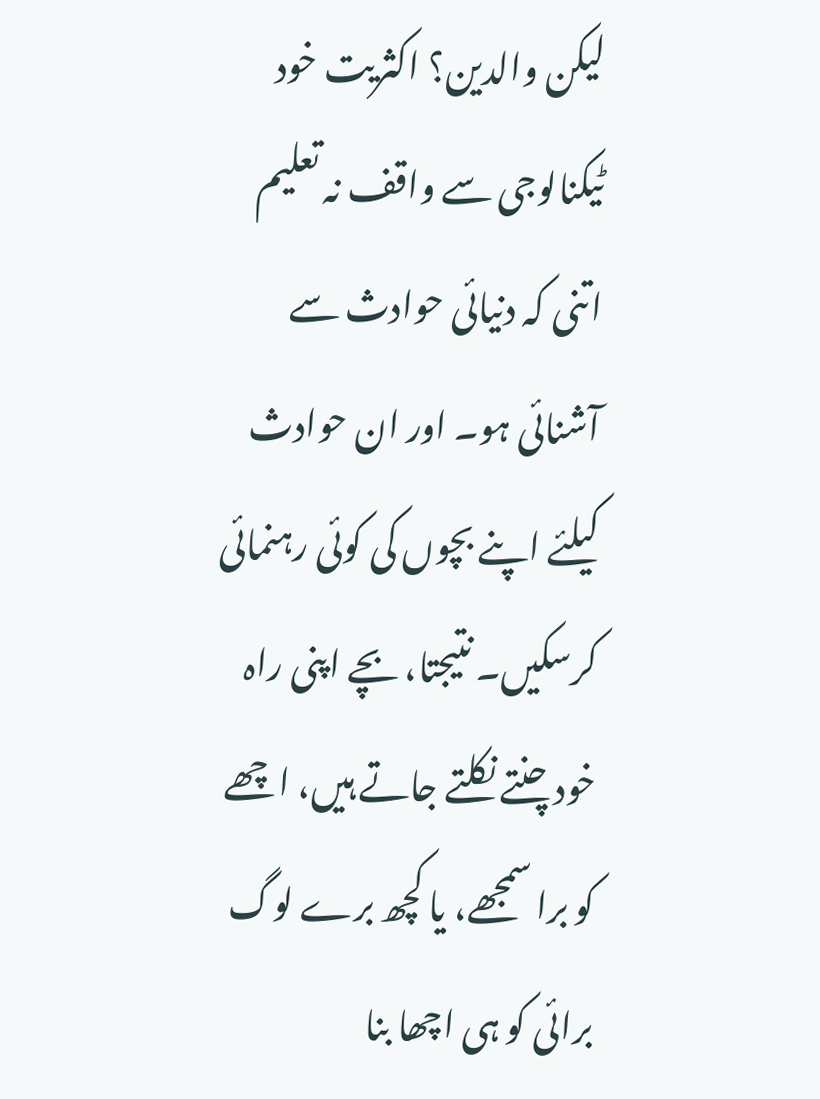لیکن والدین؟ اکثریت خود ٹیکنالوجی سے واقف نہ تعلیم اتنی کہ دنیائی حوادث سے آشنائی ہو۔ اور ان حوادث کیلئے اپنے بچوں کی کوئی رہنمائی کرسکیں۔ نتیجتا، بچے اپنی راہ خود چنتے نکلتے جاتے ہیں، اچھے کو برا سمجھے، یا کچھ برے لوگ برائی کو ہی اچھا بنا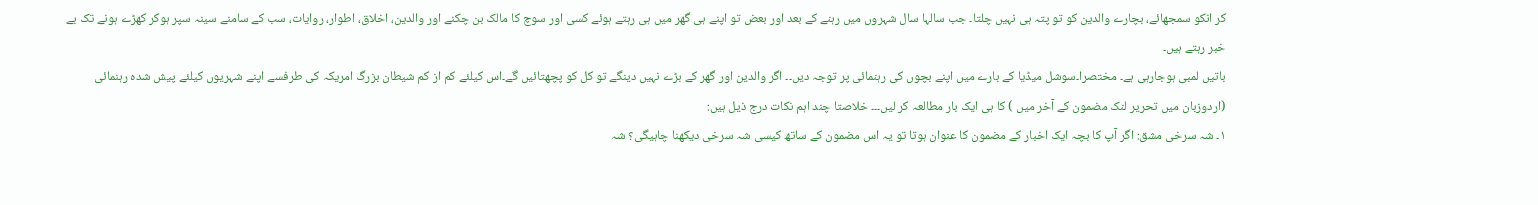کر انکو سمجھائے، بچارے والدین کو تو پتہ ہی نہیں چلتا۔ جب سالہا سال شہروں میں رہنے کے بعد اور بعض تو اپنے ہی گھر میں ہی رہتے ہوئے کسی اور سوچ کا مالک بن چکنے اور والدین، اخلاق، اطوار، روایات، سب کے سامنے سینہ سپر ہوکر کھڑے ہونے تک بے خبر رہتے ہیں۔
باتیں لمبی ہوجارہی ہے۔ مختصرا۔سوشل میڈیا کے بارے میں اپنے بچوں کی رہنمائی پر توجہ دیں۔۔ اگر والدین اور گھر کے بڑے نہیں دینگے تو کل کو پچھتائیں گے۔اس کیلئے کم از کم شیطان بزرگ امریکہ کی طرفسے اپنے شہریوں کیلئے پیش شدہ رہنمائی (اردوزبان میں تحریر لنک مضمون کے آخر میں ) کا ہی ایک بار مطالعہ کر لیں۔۔۔ خلاصتا چند اہم نکات درج ذیل ہیں:
۱۔ شہ سرخی مشق: اگر آپ کا بچہ ایک اخبار کے مضمون کا عنوان ہوتا تو یہ اس مضمون کے ساتھ کیسی شہ سرخی دیکھنا چاہیگی؟ شہ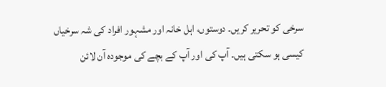سرخی کو تحریر کریں۔ دوستوں، اہل خانہ اور مشہور افراد کی شہ سرخیاں کیسی ہو سکتی ہیں۔ آپ کی اور آپ کے بچے کی موجودہ آن لائن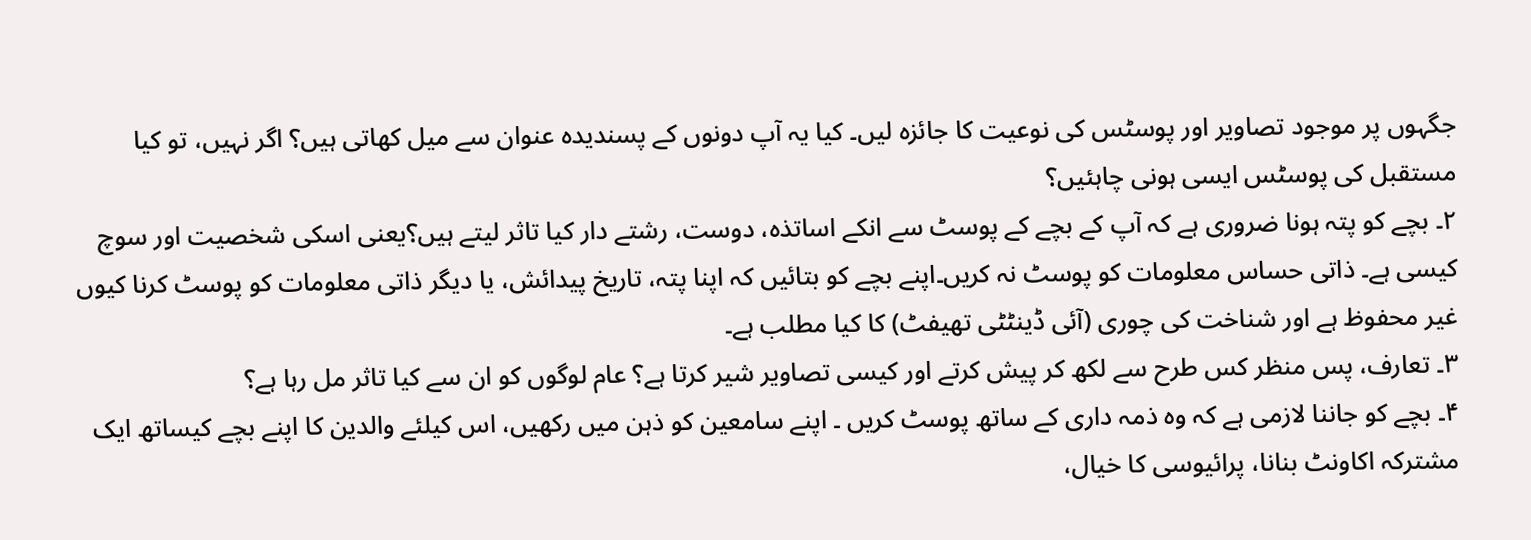جگہوں پر موجود تصاویر اور پوسٹس کی نوعیت کا جائزہ لیں۔ کیا یہ آپ دونوں کے پسندیدہ عنوان سے میل کھاتی ہیں؟ اگر نہیں، تو کیا مستقبل کی پوسٹس ایسی ہونی چاہئیں؟
۲۔ بچے کو پتہ ہونا ضروری ہے کہ آپ کے بچے کے پوسٹ سے انکے اساتذہ، دوست، رشتے دار کیا تاثر لیتے ہیں؟یعنی اسکی شخصیت اور سوچ کیسی ہے۔ ذاتی حساس معلومات کو پوسٹ نہ کریں۔اپنے بچے کو بتائیں کہ اپنا پتہ، تاریخ پیدائش، یا دیگر ذاتی معلومات کو پوسٹ کرنا کیوں غیر محفوظ ہے اور شناخت کی چوری (آئی ڈینٹٹی تھیفٹ) کا کیا مطلب ہے۔
۳۔ تعارف، پس منظر کس طرح سے لکھ کر پیش کرتے اور کیسی تصاویر شیر کرتا ہے؟ عام لوگوں کو ان سے کیا تاثر مل رہا ہے؟
۴۔ بچے کو جاننا لازمی ہے کہ وہ ذمہ داری کے ساتھ پوسٹ کریں ۔ اپنے سامعین کو ذہن میں رکھیں، اس کیلئے والدین کا اپنے بچے کیساتھ ایک مشترکہ اکاونٹ بنانا، پرائیوسی کا خیال،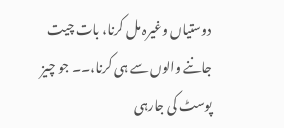دوستیاں وغیرہ مل کرنا، بات چیت جاننے والوں سے ہی کرنا،۔۔ جو چیز پوسٹ کی جارہی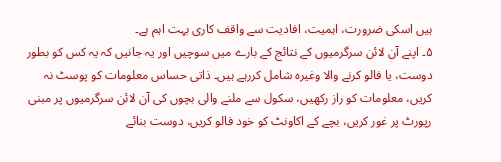ہیں اسکی ضرورت، اہمیت، افادیت سے واقف کاری بہت اہم ہے۔
۵۔ اپنے آن لائن سرگرمیوں کے نتائج کے بارے میں سوچیں اور یہ جانیں کہ یہ کس کو بطور دوست، یا فالو کرنے والا وغیرہ شامل کررہے ہیں۔ ذاتی حساس معلومات کو پوسٹ نہ کریں، معلومات کو راز رکھیں، سکول سے ملنے والی بچوں کی آن لائن سرگرمیوں پر مبنی رپورٹ پر غور کریں، بچے کے اکاونٹ کو خود فالو کریں، دوست بنائے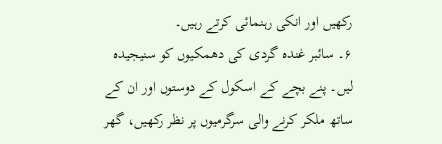رکھیں اور انکی رہنمائی کرتے رہیں۔
۶۔ سائبر غندہ گردی کی دھمکیوں کو سنیجیدہ لیں۔ پنے بچے کے اسکول کے دوستوں اور ان کے ساتھ ملکر کرنے والی سرگرمیوں پر نظر رکھیں، گھر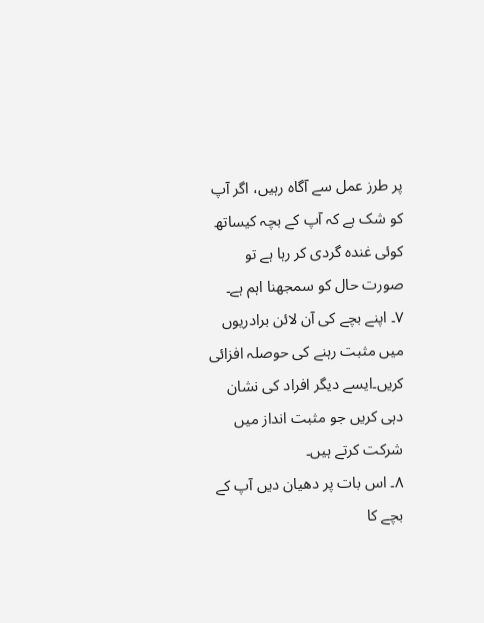پر طرز عمل سے آگاہ رہیں، اگر آپ کو شک ہے کہ آپ کے بچہ کیساتھ کوئی غندہ گردی کر رہا ہے تو صورت حال کو سمجھنا اہم ہے۔
۷۔ اپنے بچے کی آن لائن برادریوں میں مثبت رہنے کی حوصلہ افزائی کریں۔ایسے دیگر افراد کی نشان دہی کریں جو مثبت انداز میں شرکت کرتے ہیں۔
۸۔ اس بات پر دھیان دیں آپ کے بچے کا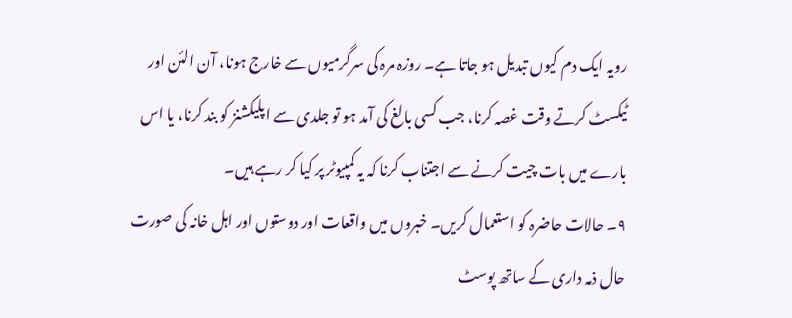رویہ ایک دم کیوں تبدیل ہو جاتا ہے۔ روزہ مرہ کی سرگرمیوں سے خارج ہونا، آن الئن اور ٹیکسٹ کرتے وقت غصہ کرنا، جب کسی بالغ کی آمد ہو تو جلدی سے اپلیکشنز کو بند کرنا، یا اس بارے میں بات چیت کرنے سے اجتناب کرنا کہ یہ کمپیوٹر پر کیا کر رہے ہیں۔
۹۔ حالات حاضرہ کو استعمال کریں۔ خبروں میں واقعات اور دوستوں اور اہل خانہ کی صورت حال ذمہ داری کے ساتھ پوسٹ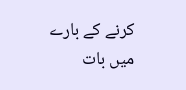کرنے کے بارے میں بات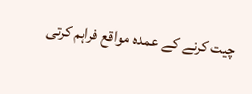چیت کرنے کے عمدہ مواقع فراہم کرتی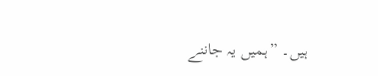ہیں۔ ”ہمیں یہ جاننے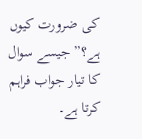کی ضرورت کیوں ہے؟” جیسے سوال کا تیار جواب فراہم کرتا ہے۔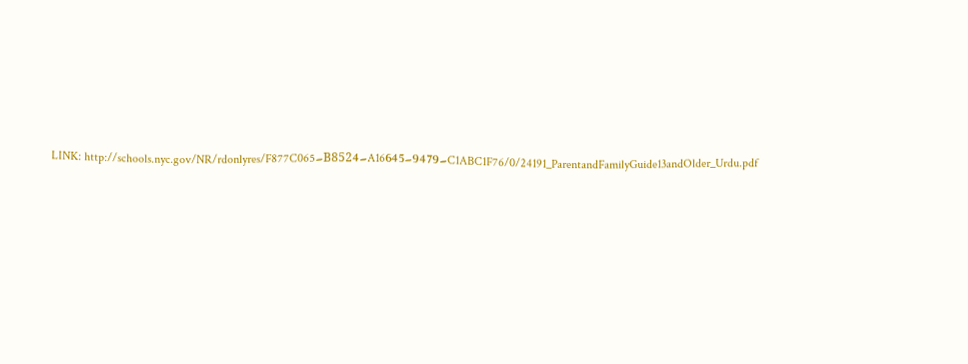LINK: http://schools.nyc.gov/NR/rdonlyres/F877C065۔B852۔4A16۔9479۔645C1ABC1F76/0/24191_ParentandFamilyGuide13andOlder_Urdu.pdf